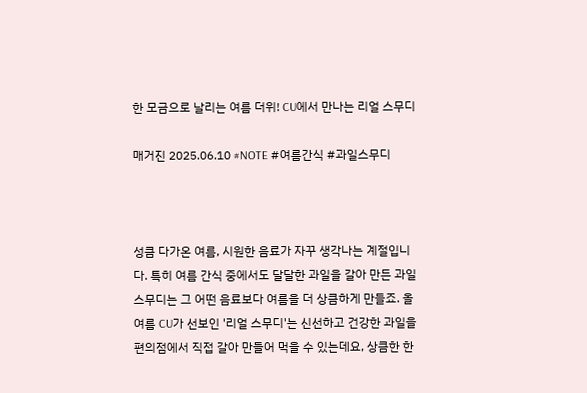한 모금으로 날리는 여름 더위! CU에서 만나는 리얼 스무디

매거진 2025.06.10 #NOTE #여름간식 #과일스무디



성큼 다가온 여름, 시원한 음료가 자꾸 생각나는 계절입니다. 특히 여름 간식 중에서도 달달한 과일을 갈아 만든 과일 스무디는 그 어떤 음료보다 여름을 더 상큼하게 만들죠. 올여름 CU가 선보인 '리얼 스무디'는 신선하고 건강한 과일을 편의점에서 직접 갈아 만들어 먹을 수 있는데요, 상큼한 한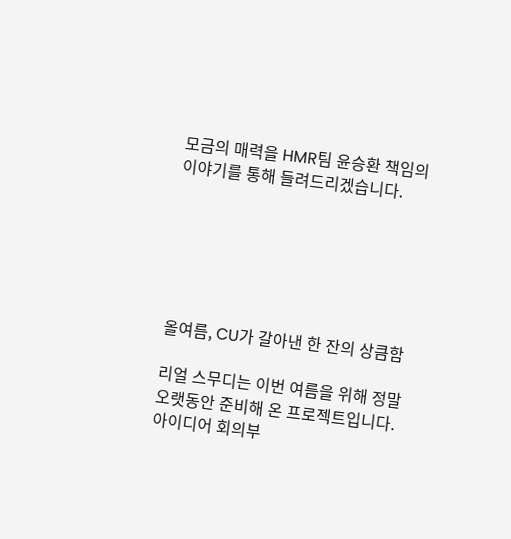모금의 매력을 HMR팀 윤승환 책임의 이야기를 통해 들려드리겠습니다.






올여름, CU가 갈아낸 한 잔의 상큼함

리얼 스무디는 이번 여름을 위해 정말 오랫동안 준비해 온 프로젝트입니다. 아이디어 회의부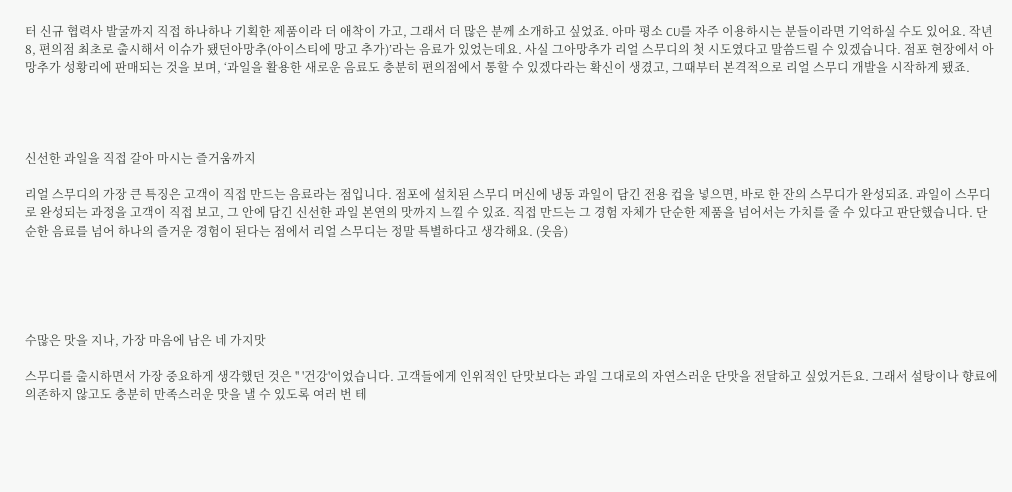터 신규 협력사 발굴까지 직접 하나하나 기획한 제품이라 더 애착이 가고, 그래서 더 많은 분께 소개하고 싶었죠. 아마 평소 CU를 자주 이용하시는 분들이라면 기억하실 수도 있어요. 작년 8, 편의점 최초로 출시해서 이슈가 됐던아망추(아이스티에 망고 추가)’라는 음료가 있었는데요. 사실 그아망추가 리얼 스무디의 첫 시도였다고 말씀드릴 수 있겠습니다. 점포 현장에서 아망추가 성황리에 판매되는 것을 보며, ‘과일을 활용한 새로운 음료도 충분히 편의점에서 통할 수 있겠다라는 확신이 생겼고, 그때부터 본격적으로 리얼 스무디 개발을 시작하게 됐죠.




신선한 과일을 직접 갈아 마시는 즐거움까지

리얼 스무디의 가장 큰 특징은 고객이 직접 만드는 음료라는 점입니다. 점포에 설치된 스무디 머신에 냉동 과일이 담긴 전용 컵을 넣으면, 바로 한 잔의 스무디가 완성되죠. 과일이 스무디로 완성되는 과정을 고객이 직접 보고, 그 안에 담긴 신선한 과일 본연의 맛까지 느낄 수 있죠. 직접 만드는 그 경험 자체가 단순한 제품을 넘어서는 가치를 줄 수 있다고 판단했습니다. 단순한 음료를 넘어 하나의 즐거운 경험이 된다는 점에서 리얼 스무디는 정말 특별하다고 생각해요. (웃음)





수많은 맛을 지나, 가장 마음에 남은 네 가지맛

스무디를 출시하면서 가장 중요하게 생각했던 것은 '' '건강'이었습니다. 고객들에게 인위적인 단맛보다는 과일 그대로의 자연스러운 단맛을 전달하고 싶었거든요. 그래서 설탕이나 향료에 의존하지 않고도 충분히 만족스러운 맛을 낼 수 있도록 여러 번 테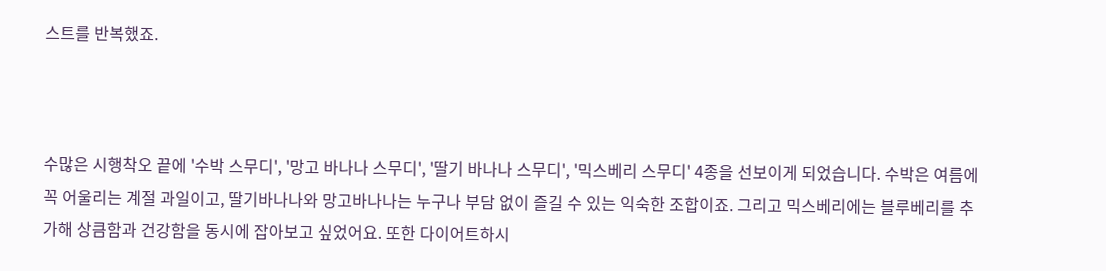스트를 반복했죠.



수많은 시행착오 끝에 '수박 스무디', '망고 바나나 스무디', '딸기 바나나 스무디', '믹스베리 스무디' 4종을 선보이게 되었습니다. 수박은 여름에 꼭 어울리는 계절 과일이고, 딸기바나나와 망고바나나는 누구나 부담 없이 즐길 수 있는 익숙한 조합이죠. 그리고 믹스베리에는 블루베리를 추가해 상큼함과 건강함을 동시에 잡아보고 싶었어요. 또한 다이어트하시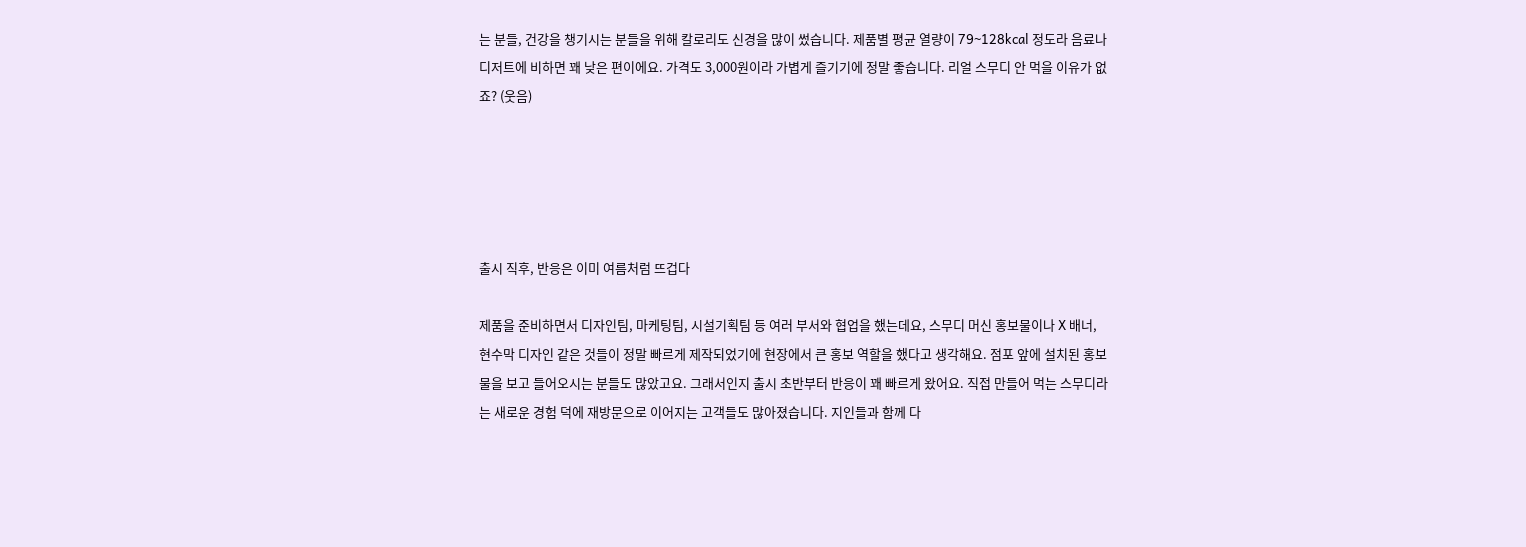는 분들, 건강을 챙기시는 분들을 위해 칼로리도 신경을 많이 썼습니다. 제품별 평균 열량이 79~128kcal 정도라 음료나 디저트에 비하면 꽤 낮은 편이에요. 가격도 3,000원이라 가볍게 즐기기에 정말 좋습니다. 리얼 스무디 안 먹을 이유가 없죠? (웃음)





출시 직후, 반응은 이미 여름처럼 뜨겁다

제품을 준비하면서 디자인팀, 마케팅팀, 시설기획팀 등 여러 부서와 협업을 했는데요, 스무디 머신 홍보물이나 X 배너, 현수막 디자인 같은 것들이 정말 빠르게 제작되었기에 현장에서 큰 홍보 역할을 했다고 생각해요. 점포 앞에 설치된 홍보물을 보고 들어오시는 분들도 많았고요. 그래서인지 출시 초반부터 반응이 꽤 빠르게 왔어요. 직접 만들어 먹는 스무디라는 새로운 경험 덕에 재방문으로 이어지는 고객들도 많아졌습니다. 지인들과 함께 다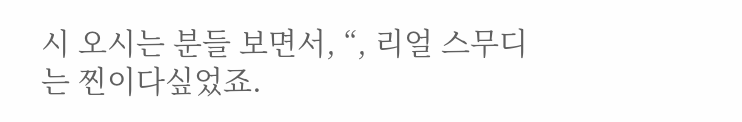시 오시는 분들 보면서, “, 리얼 스무디는 찐이다싶었죠.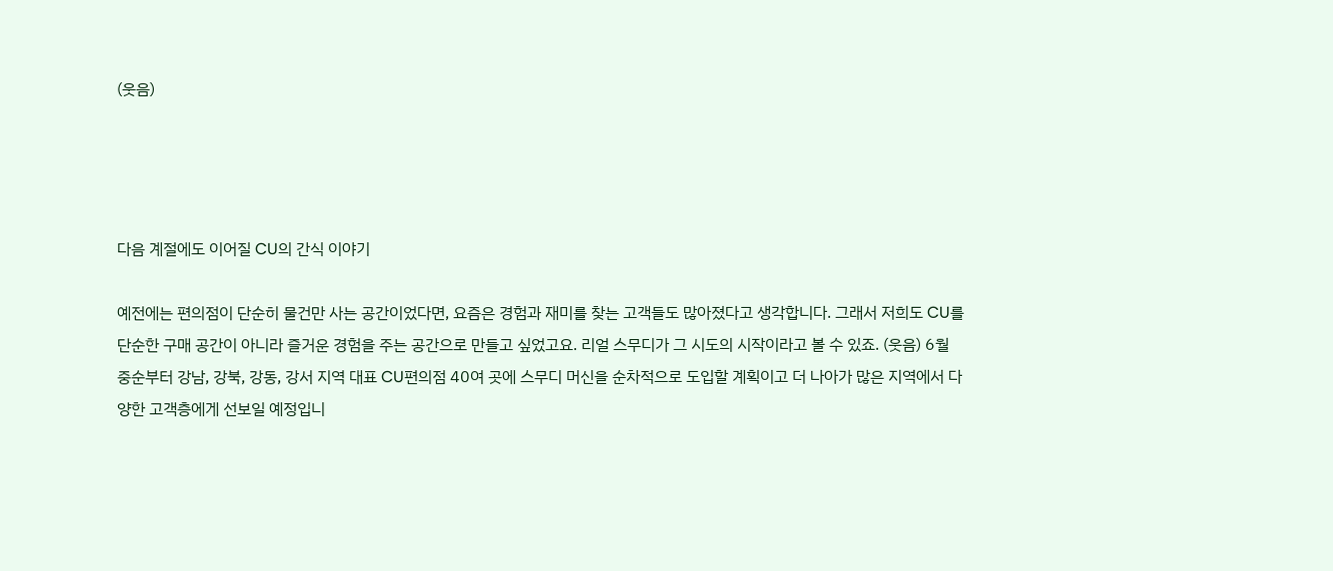(웃음)




다음 계절에도 이어질 CU의 간식 이야기

예전에는 편의점이 단순히 물건만 사는 공간이었다면, 요즘은 경험과 재미를 찾는 고객들도 많아졌다고 생각합니다. 그래서 저희도 CU를 단순한 구매 공간이 아니라 즐거운 경험을 주는 공간으로 만들고 싶었고요. 리얼 스무디가 그 시도의 시작이라고 볼 수 있죠. (웃음) 6월 중순부터 강남, 강북, 강동, 강서 지역 대표 CU편의점 40여 곳에 스무디 머신을 순차적으로 도입할 계획이고 더 나아가 많은 지역에서 다양한 고객층에게 선보일 예정입니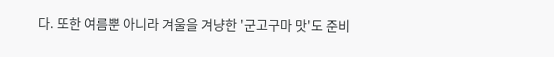다. 또한 여름뿐 아니라 겨울을 겨냥한 '군고구마 맛'도 준비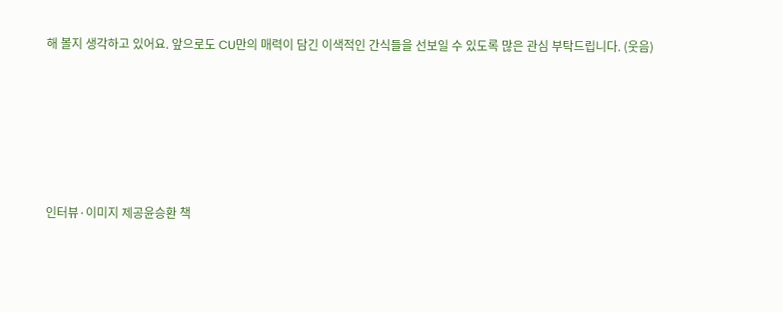해 볼지 생각하고 있어요. 앞으로도 CU만의 매력이 담긴 이색적인 간식들을 선보일 수 있도록 많은 관심 부탁드립니다. (웃음)






인터뷰·이미지 제공윤승환 책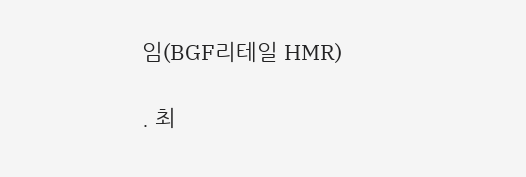임(BGF리테일 HMR)

. 최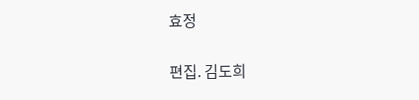효정

편집. 김도희